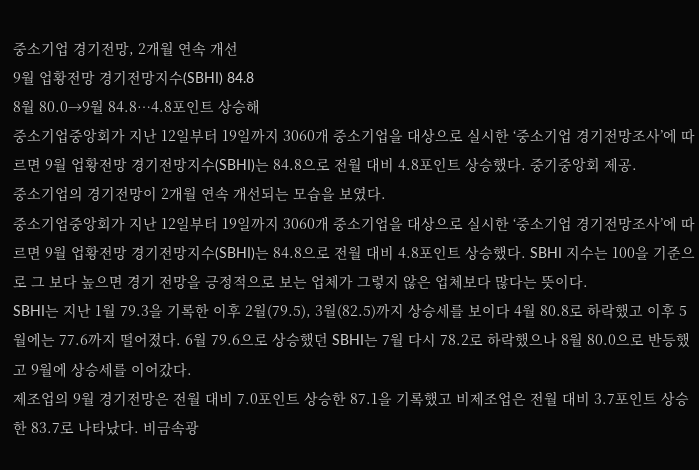중소기업 경기전망, 2개월 연속 개선
9월 업황전망 경기전망지수(SBHI) 84.8
8월 80.0→9월 84.8…4.8포인트 상승해
중소기업중앙회가 지난 12일부터 19일까지 3060개 중소기업을 대상으로 실시한 ‘중소기업 경기전망조사’에 따르면 9월 업황전망 경기전망지수(SBHI)는 84.8으로 전월 대비 4.8포인트 상승했다. 중기중앙회 제공.
중소기업의 경기전망이 2개월 연속 개선되는 모습을 보였다.
중소기업중앙회가 지난 12일부터 19일까지 3060개 중소기업을 대상으로 실시한 ‘중소기업 경기전망조사’에 따르면 9월 업황전망 경기전망지수(SBHI)는 84.8으로 전월 대비 4.8포인트 상승했다. SBHI 지수는 100을 기준으로 그 보다 높으면 경기 전망을 긍정적으로 보는 업체가 그렇지 않은 업체보다 많다는 뜻이다.
SBHI는 지난 1월 79.3을 기록한 이후 2월(79.5), 3월(82.5)까지 상승세를 보이다 4월 80.8로 하락했고 이후 5월에는 77.6까지 떨어졌다. 6월 79.6으로 상승했던 SBHI는 7월 다시 78.2로 하락했으나 8월 80.0으로 반등했고 9월에 상승세를 이어갔다.
제조업의 9월 경기전망은 전월 대비 7.0포인트 상승한 87.1을 기록했고 비제조업은 전월 대비 3.7포인트 상승한 83.7로 나타났다. 비금속광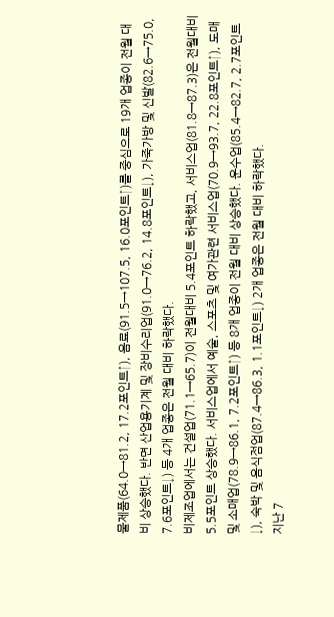물제품(64.0→81.2, 17.2포인트↑), 음료(91.5→107.5, 16.0포인트↑)를 중심으로 19개 업종이 전월 대비 상승했다. 반면 산업용기계 및 장비수리업(91.0→76.2, 14.8포인트↓), 가죽가방 및 신발(82.6→75.0, 7.6포인트↓) 등 4개 업종은 전월 대비 하락했다.
비제조업에서는 건설업(71.1→65.7)이 전월대비 5.4포인트 하락했고, 서비스업(81.8→87.3)은 전월대비 5.5포인트 상승했다. 서비스업에서 예술, 스포츠 및 여가관련 서비스업(70.9→93.7, 22.8포인트↑), 도매 및 소매업(78.9→86.1, 7.2포인트↑) 등 8개 업종이 전월 대비 상승했다. 운수업(85.4→82.7, 2.7포인트↓), 숙박 및 음식점업(87.4→86.3, 1.1포인트↓) 2개 업종은 전월 대비 하락했다.
지난 7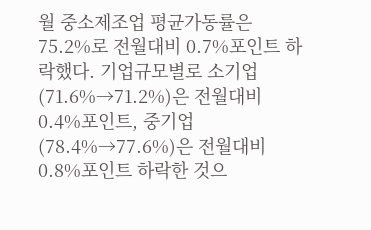월 중소제조업 평균가동률은 75.2%로 전월대비 0.7%포인트 하락했다. 기업규모별로 소기업(71.6%→71.2%)은 전월대비 0.4%포인트, 중기업(78.4%→77.6%)은 전월대비 0.8%포인트 하락한 것으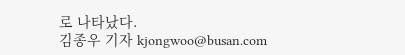로 나타났다.
김종우 기자 kjongwoo@busan.com